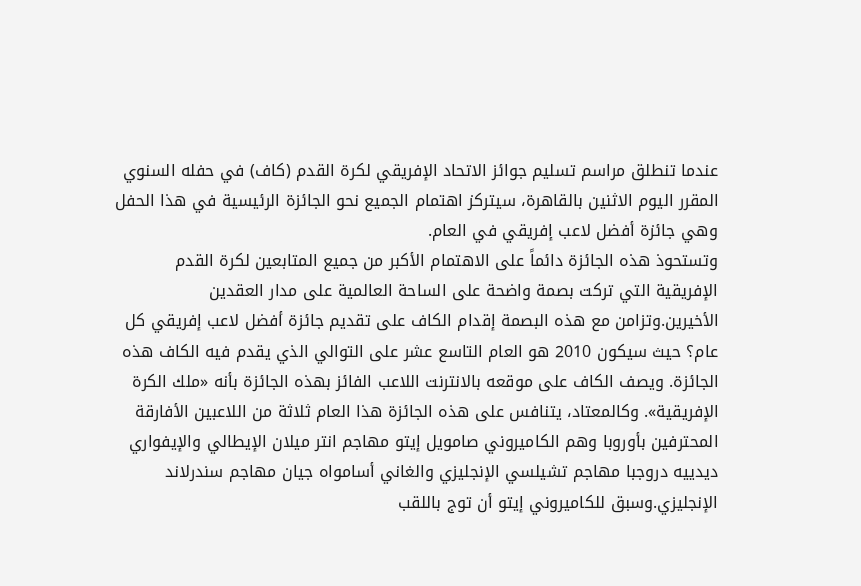عندما تنطلق مراسم تسليم جوائز الاتحاد الإفريقي لكرة القدم (كاف) في حفله السنوي المقرر اليوم الاثنين بالقاهرة، سيتركز اهتمام الجميع نحو الجائزة الرئيسية في هذا الحفل وهي جائزة أفضل لاعب إفريقي في العام.
وتستحوذ هذه الجائزة دائماً على الاهتمام الأكبر من جميع المتابعين لكرة القدم الإفريقية التي تركت بصمة واضحة على الساحة العالمية على مدار العقدين الأخيرين.وتزامن مع هذه البصمة إقدام الكاف على تقديم جائزة أفضل لاعب إفريقي كل عام؟ حيث سيكون 2010 هو العام التاسع عشر على التوالي الذي يقدم فيه الكاف هذه الجائزة. ويصف الكاف على موقعه بالانترنت اللاعب الفائز بهذه الجائزة بأنه «ملك الكرة الإفريقية». وكالمعتاد، يتنافس على هذه الجائزة هذا العام ثلاثة من اللاعبين الأفارقة المحترفين بأوروبا وهم الكاميروني صامويل إيتو مهاجم انتر ميلان الإيطالي والإيفواري ديدييه دروجبا مهاجم تشيلسي الإنجليزي والغاني أسامواه جيان مهاجم سندرلاند الإنجليزي.وسبق للكاميروني إيتو أن توج باللقب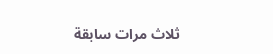ثلاث مرات سابقة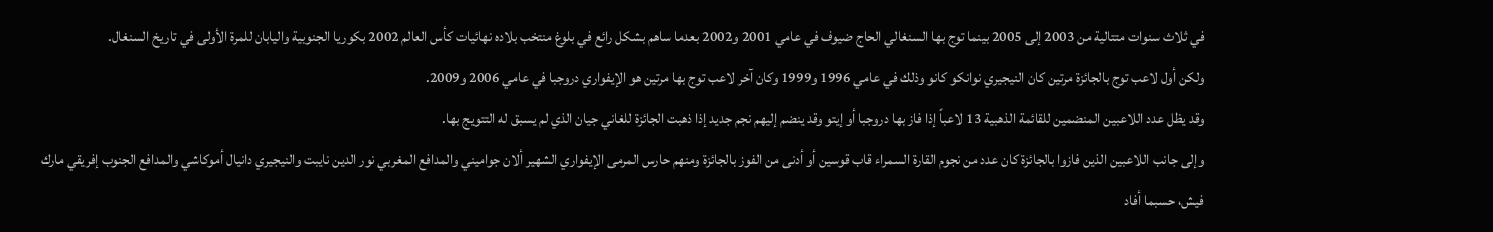في ثلاث سنوات متتالية من 2003 إلى 2005 بينما توج بها السنغالي الحاج ضيوف في عامي 2001 و2002 بعدما ساهم بشكل رائع في بلوغ منتخب بلاده نهائيات كأس العالم 2002 بكوريا الجنوبية واليابان للمرة الأولى في تاريخ السنغال.
ولكن أول لاعب توج بالجائزة مرتين كان النيجيري نوانكو كانو وذلك في عامي 1996 و1999 وكان آخر لاعب توج بها مرتين هو الإيفواري دروجبا في عامي 2006 و2009.
وقد يظل عدد اللاعبين المنضمين للقائمة الذهبية 13 لاعباً إذا فاز بها دروجبا أو إيتو وقد ينضم إليهم نجم جديد إذا ذهبت الجائزة للغاني جيان الذي لم يسبق له التتويج بها.
وإلى جانب اللاعبين الذين فازوا بالجائزة كان عدد من نجوم القارة السمراء قاب قوسين أو أدنى من الفوز بالجائزة ومنهم حارس المرمى الإيفواري الشهير ألان جواميني والمدافع المغربي نور الدين نايبت والنيجيري دانيال أموكاشي والمدافع الجنوب إفريقي مارك فيش، حسبما أفاد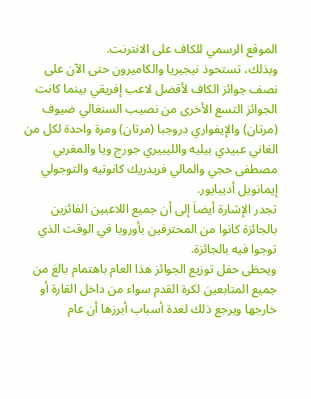الموقع الرسمي للكاف على الانترنت.
وبذلك، تستحوذ نيجيريا والكاميرون حتى الآن على نصف جوائز الكاف لأفضل لاعب إفريقي بينما كانت الجوائز التسع الأخرى من نصيب السنغالي ضيوف (مرتان) والإيفواري دروجبا (مرتان) ومرة واحدة لكل من الغاني عبيدي بيليه والليبيري جورج ويا والمغربي مصطفى حجي والمالي فريدريك كانوتيه والتوجولي إيمانويل أديبايور.
تجدر الإشارة أيضاَ إلى أن جميع اللاعبين الفائزين بالجائزة كانوا من المحترفين بأوروبا في الوقت الذي توجوا فيه بالجائزة.
ويحظى حفل توزيع الجوائز هذا العام باهتمام بالغ من جميع المتابعين لكرة القدم سواء من داخل القارة أو خارجها ويرجع ذلك لعدة أسباب أبرزها أن عام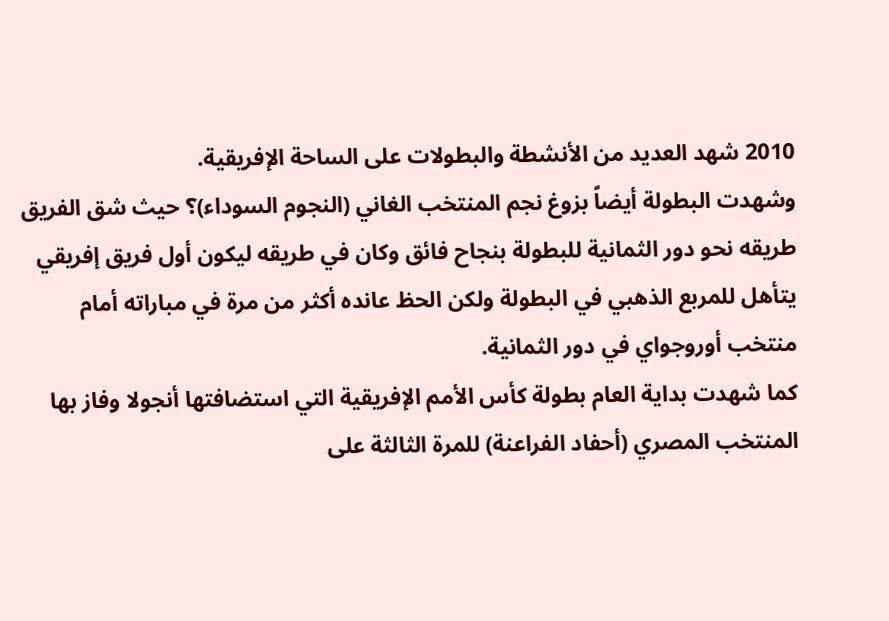2010 شهد العديد من الأنشطة والبطولات على الساحة الإفريقية.
وشهدت البطولة أيضاً بزوغ نجم المنتخب الغاني (النجوم السوداء)؟ حيث شق الفريق طريقه نحو دور الثمانية للبطولة بنجاح فائق وكان في طريقه ليكون أول فريق إفريقي يتأهل للمربع الذهبي في البطولة ولكن الحظ عانده أكثر من مرة في مباراته أمام منتخب أوروجواي في دور الثمانية.
كما شهدت بداية العام بطولة كأس الأمم الإفريقية التي استضافتها أنجولا وفاز بها المنتخب المصري (أحفاد الفراعنة) للمرة الثالثة على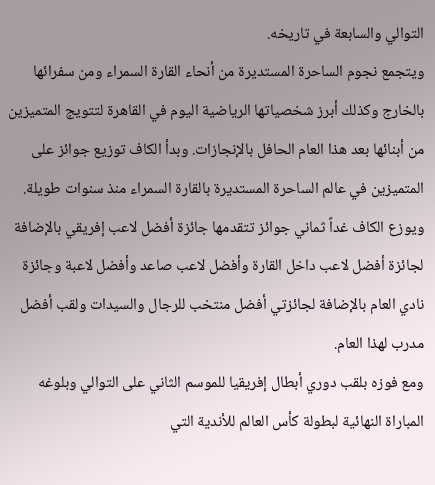التوالي والسابعة في تاريخه.
ويتجمع نجوم الساحرة المستديرة من أنحاء القارة السمراء ومن سفرائها بالخارج وكذلك أبرز شخصياتها الرياضية اليوم في القاهرة لتتويج المتميزين من أبنائها بعد هذا العام الحافل بالإنجازات. وبدأ الكاف توزيع جوائز على المتميزين في عالم الساحرة المستديرة بالقارة السمراء منذ سنوات طويلة.
ويوزع الكاف غداً ثماني جوائز تتقدمها جائزة أفضل لاعب إفريقي بالإضافة لجائزة أفضل لاعب داخل القارة وأفضل لاعب صاعد وأفضل لاعبة وجائزة نادي العام بالإضافة لجائزتي أفضل منتخب للرجال والسيدات ولقب أفضل مدرب لهذا العام.
ومع فوزه بلقب دوري أبطال إفريقيا للموسم الثاني على التوالي وبلوغه المباراة النهائية لبطولة كأس العالم للأندية التي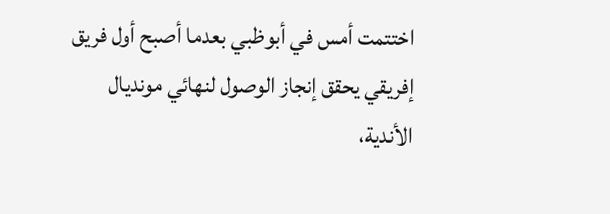اختتمت أمس في أبوظبي بعدما أصبح أول فريق إفريقي يحقق إنجاز الوصول لنهائي مونديال الأندية،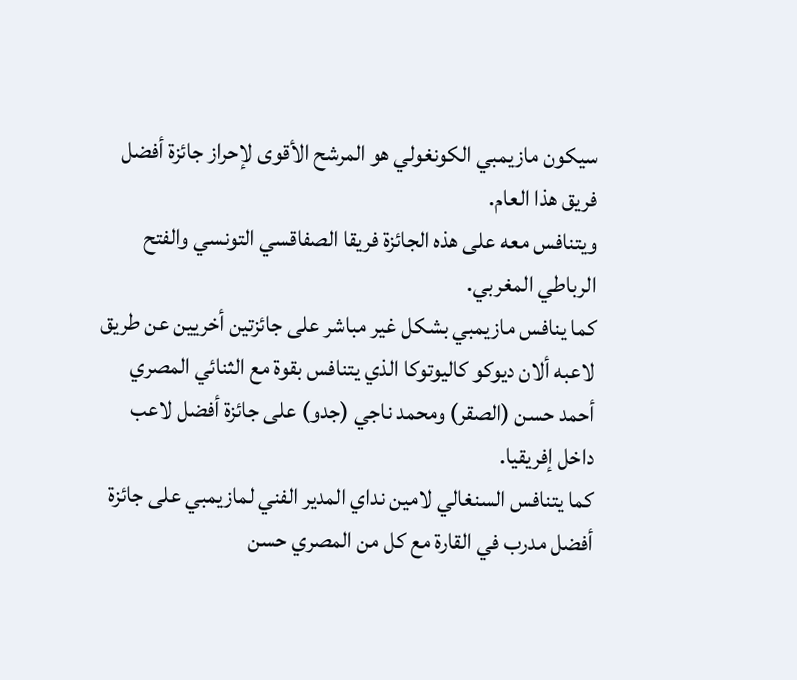سيكون مازيمبي الكونغولي هو المرشح الأقوى لإحراز جائزة أفضل فريق هذا العام.
ويتنافس معه على هذه الجائزة فريقا الصفاقسي التونسي والفتح الرباطي المغربي.
كما ينافس مازيمبي بشكل غير مباشر على جائزتين أخريين عن طريق لاعبه ألان ديوكو كاليوتوكا الذي يتنافس بقوة مع الثنائي المصري أحمد حسن (الصقر) ومحمد ناجي (جدو) على جائزة أفضل لاعب داخل إفريقيا.
كما يتنافس السنغالي لامين نداي المدير الفني لمازيمبي على جائزة أفضل مدرب في القارة مع كل من المصري حسن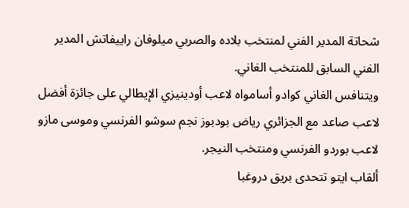شحاتة المدير الفني لمنتخب بلاده والصربي ميلوفان راييفاتش المدير الفني السابق للمنتخب الغاني.
ويتنافس الغاني كوادو أسامواه لاعب أودينيزي الإيطالي على جائزة أفضل لاعب صاعد مع الجزائري رياض بودبوز نجم سوشو الفرنسي وموسى مازو لاعب بوردو الفرنسي ومنتخب النيجر.
ألقاب ايتو تتحدى بريق دروغبا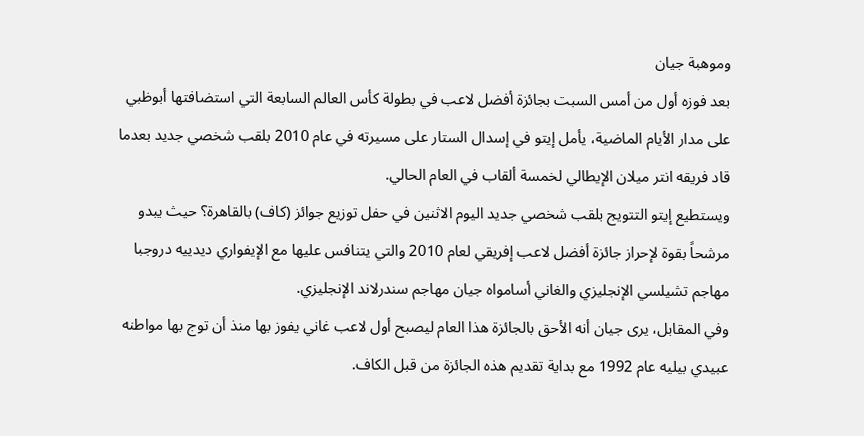وموهبة جيان
بعد فوزه أول من أمس السبت بجائزة أفضل لاعب في بطولة كأس العالم السابعة التي استضافتها أبوظبي على مدار الأيام الماضية، يأمل إيتو في إسدال الستار على مسيرته في عام 2010 بلقب شخصي جديد بعدما قاد فريقه انتر ميلان الإيطالي لخمسة ألقاب في العام الحالي.
ويستطيع إيتو التتويج بلقب شخصي جديد اليوم الاثنين في حفل توزيع جوائز (كاف) بالقاهرة؟ حيث يبدو مرشحاً بقوة لإحراز جائزة أفضل لاعب إفريقي لعام 2010 والتي يتنافس عليها مع الإيفواري ديدييه دروجبا مهاجم تشيلسي الإنجليزي والغاني أسامواه جيان مهاجم سندرلاند الإنجليزي.
وفي المقابل، يرى جيان أنه الأحق بالجائزة هذا العام ليصبح أول لاعب غاني يفوز بها منذ أن توج بها مواطنه عبيدي بيليه عام 1992 مع بداية تقديم هذه الجائزة من قبل الكاف.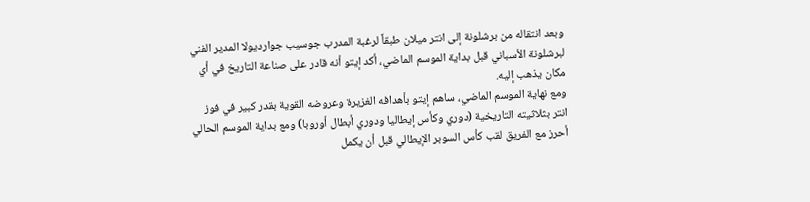وبعد انتقاله من برشلونة إلى انتر ميلان طبقاً لرغبة المدرب جوسيب جوارديولا المدير الفني لبرشلونة الأسباني قبل بداية الموسم الماضي، أكد إيتو أنه قادر على صناعة التاريخ في أي مكان يذهب إليه.
ومع نهاية الموسم الماضي، ساهم إيتو بأهدافه الغزيرة وعروضه القوية بقدر كبير في فوز انتر بثلاثيته التاريخية (دوري وكأس إيطاليا ودوري أبطال أوروبا) ومع بداية الموسم الحالي أحرز مع الفريق لقب كأس السوبر الإيطالي قبل أن يكمل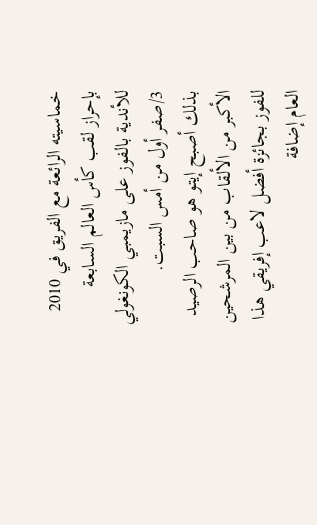خماسيته الرائعة مع الفريق في 2010 بإحراز لقب كأس العالم السابعة للأندية بالفوز على مازيمبي الكونغولي 3/صفر أول من أمس السبت.
بذلك أصبح إيتو هو صاحب الرصيد الأكبر من الألقاب من بين المرشحين للفوز بجائزة أفضل لاعب إفريقي هذا العام إضافة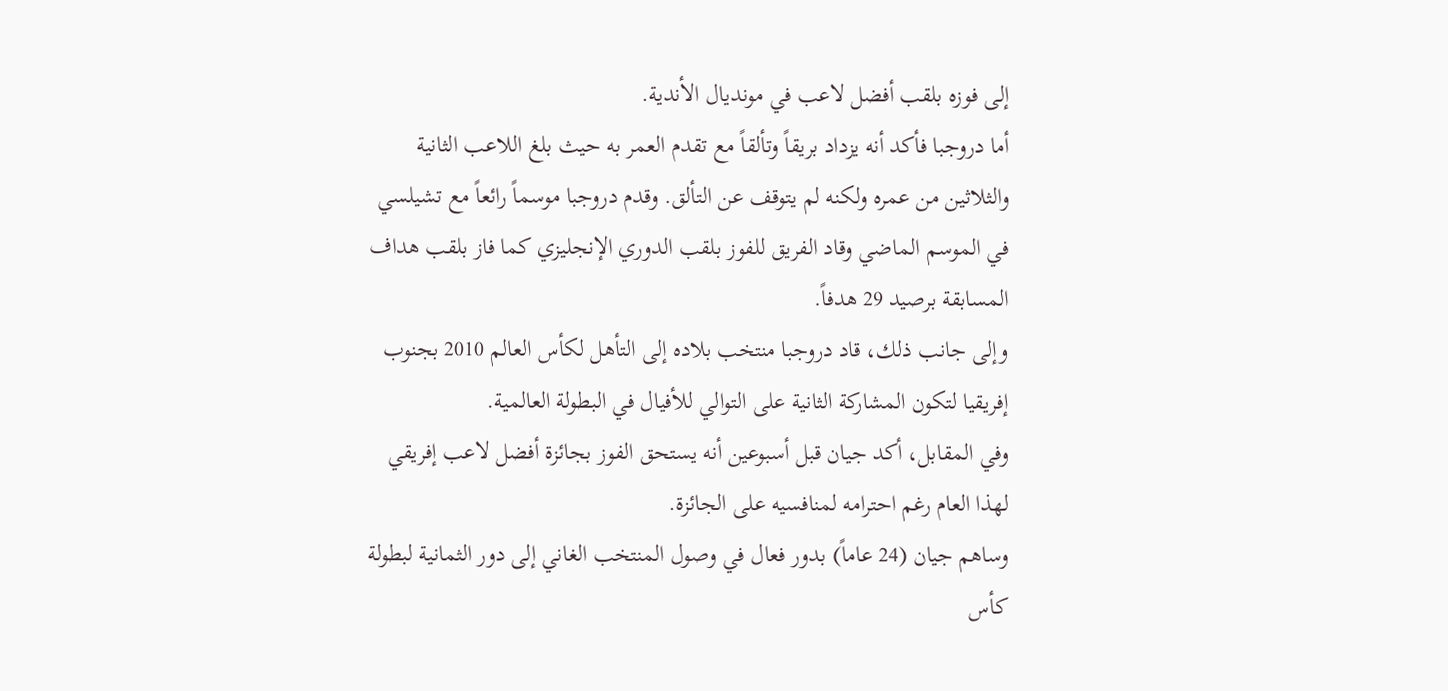إلى فوزه بلقب أفضل لاعب في مونديال الأندية.
أما دروجبا فأكد أنه يزداد بريقاً وتألقاً مع تقدم العمر به حيث بلغ اللاعب الثانية والثلاثين من عمره ولكنه لم يتوقف عن التألق. وقدم دروجبا موسماً رائعاً مع تشيلسي في الموسم الماضي وقاد الفريق للفوز بلقب الدوري الإنجليزي كما فاز بلقب هداف المسابقة برصيد 29 هدفاً.
وإلى جانب ذلك، قاد دروجبا منتخب بلاده إلى التأهل لكأس العالم 2010 بجنوب إفريقيا لتكون المشاركة الثانية على التوالي للأفيال في البطولة العالمية.
وفي المقابل، أكد جيان قبل أسبوعين أنه يستحق الفوز بجائزة أفضل لاعب إفريقي لهذا العام رغم احترامه لمنافسيه على الجائزة.
وساهم جيان (24 عاماً) بدور فعال في وصول المنتخب الغاني إلى دور الثمانية لبطولة كأس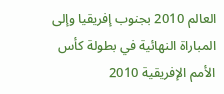العالم 2010 بجنوب إفريقيا وإلى المباراة النهائية في بطولة كأس الأمم الإفريقية 2010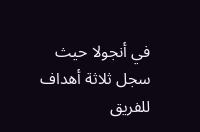في أنجولا حيث سجل ثلاثة أهداف للفريق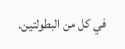في كل من البطولتين.